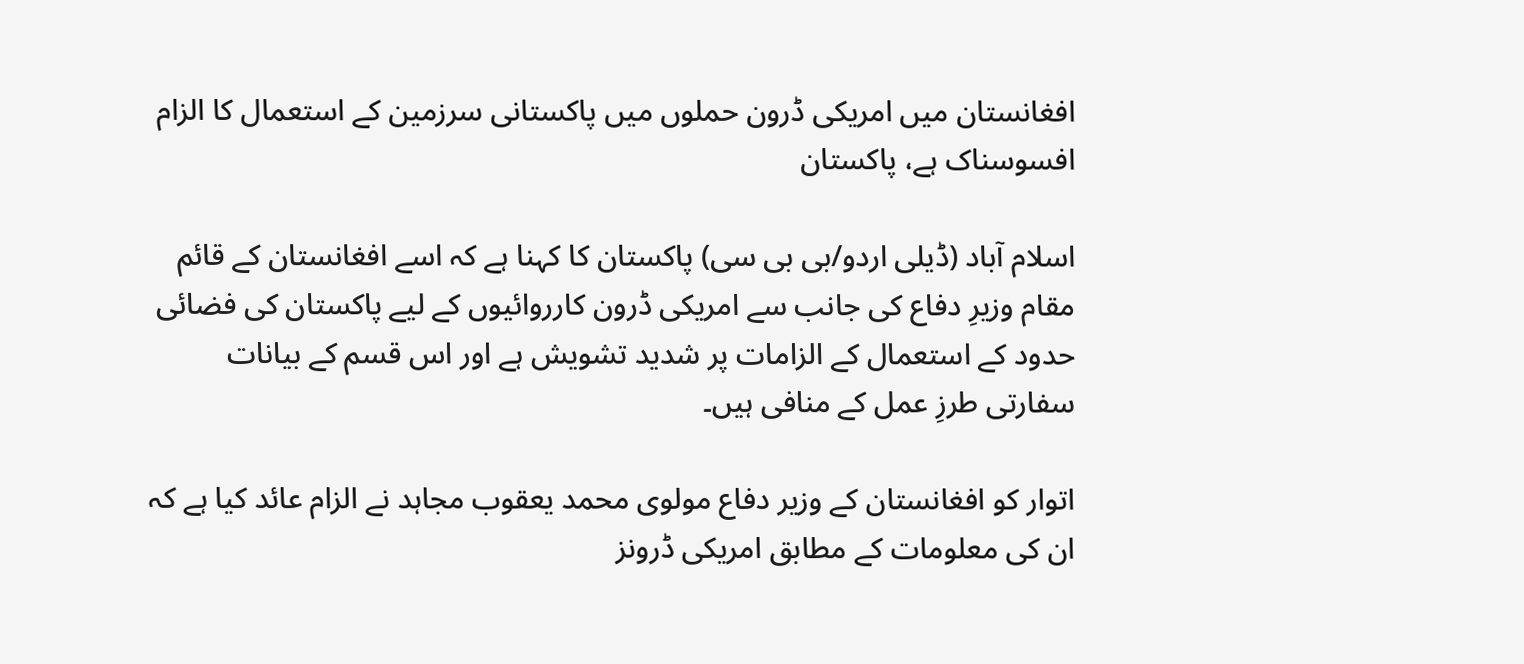افغانستان میں امریکی ڈرون حملوں میں پاکستانی سرزمین کے استعمال کا الزام افسوسناک ہے، پاکستان

اسلام آباد (ڈیلی اردو/بی بی سی) پاکستان کا کہنا ہے کہ اسے افغانستان کے قائم مقام وزیرِ دفاع کی جانب سے امریکی ڈرون کارروائیوں کے لیے پاکستان کی فضائی حدود کے استعمال کے الزامات پر شدید تشویش ہے اور اس قسم کے بیانات سفارتی طرزِ عمل کے منافی ہیں۔

اتوار کو افغانستان کے وزیر دفاع مولوی محمد یعقوب مجاہد نے الزام عائد کیا ہے کہ ان کی معلومات کے مطابق امریکی ڈرونز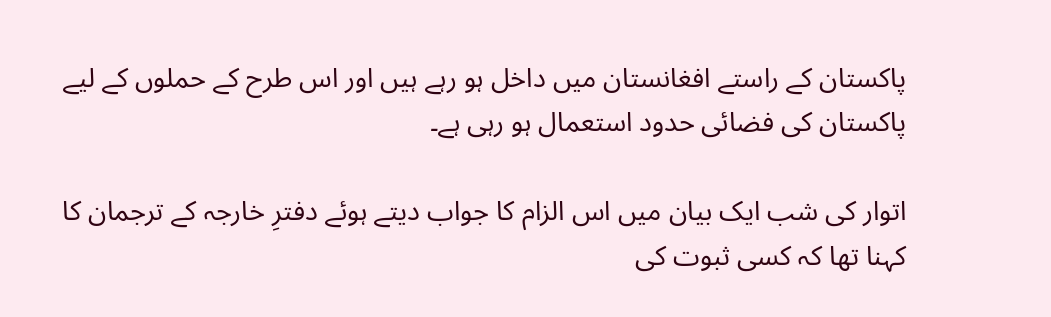پاکستان کے راستے افغانستان میں داخل ہو رہے ہیں اور اس طرح کے حملوں کے لیے پاکستان کی فضائی حدود استعمال ہو رہی ہے۔

اتوار کی شب ایک بیان میں اس الزام کا جواب دیتے ہوئے دفترِ خارجہ کے ترجمان کا کہنا تھا کہ کسی ثبوت کی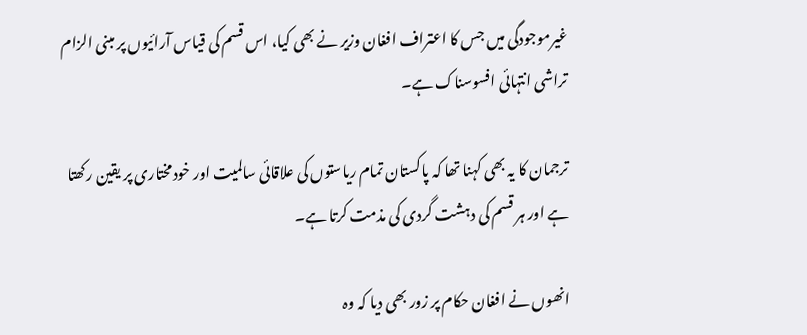غیرموجودگی میں جس کا اعتراف افغان وزیر نے بھی کیا، اس قسم کی قیاس آرائیوں پر مبنی الزام تراشی انتہائی افسوسناک ہے۔

ترجمان کا یہ بھی کہنا تھا کہ پاکستان تمام ریاستوں کی علاقائی سالمیت اور خودمختاری پر یقین رکھتا ہے اور ہر قسم کی دہشت گردی کی مذمت کرتا ہے۔

انھوں نے افغان حکام پر زور بھی دیا کہ وہ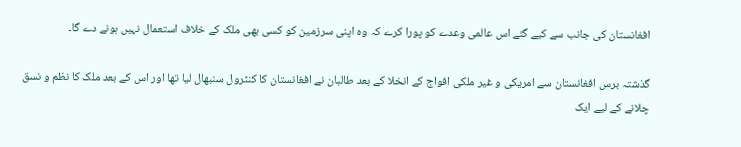افغانستان کی جانب سے کیے گئے اس عالمی وعدے کو پورا کرے کہ وہ اپنی سرزمین کو کسی بھی ملک کے خلاف استعمال نہیں ہونے دے گا۔

گذشتہ برس افغانستان سے امریکی و غیر ملکی افواج کے انخلا کے بعد طالبان نے افغانستان کا کنٹرول سنبھال لیا تھا اور اس کے بعد ملک کا نظم و نسق چلانے کے لیے ایک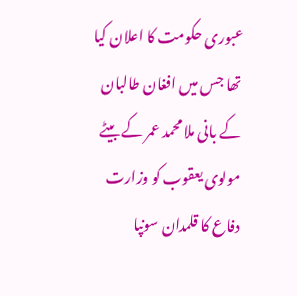عبوری حکومت کا اعلان کیا تھا جس میں افغان طالبان کے بانی ملا محمد عمر کے بیٹے مولوی یعقوب کو وزارت دفاع کا قلمدان سونپا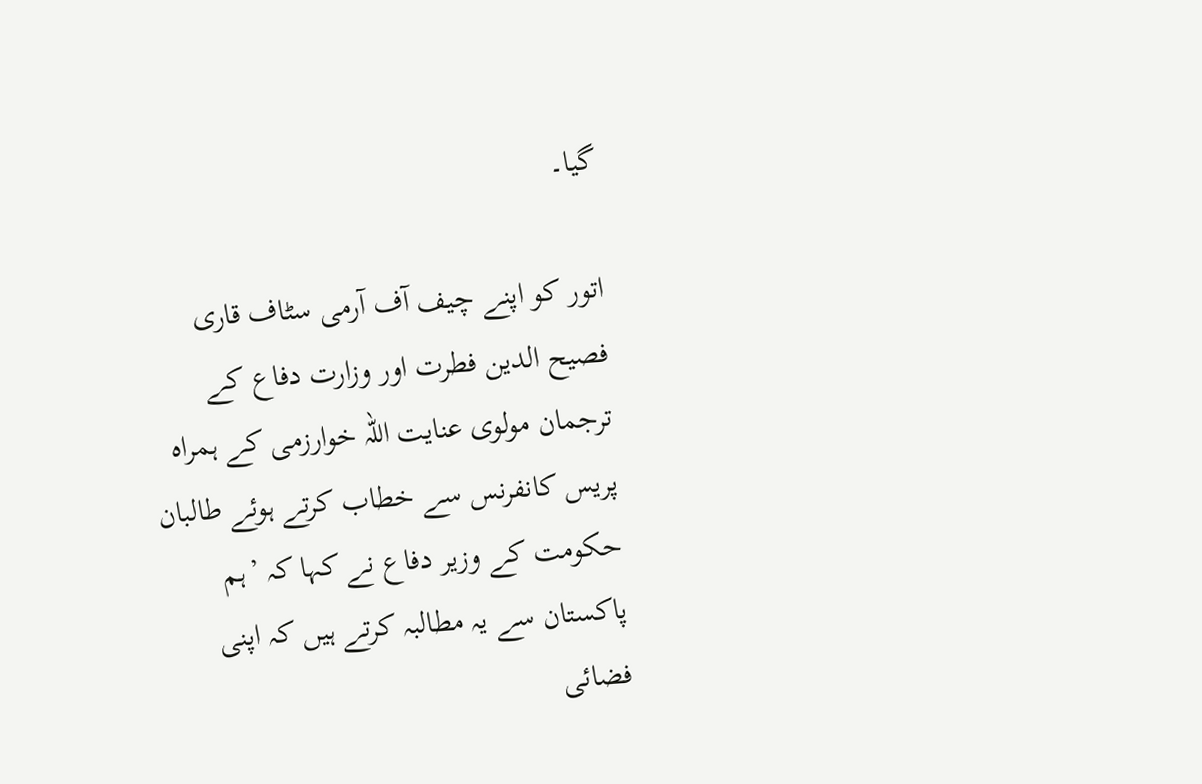گیا۔

اتور کو اپنے چیف آف آرمی سٹاف قاری فصیح الدین فطرت اور وزارت دفاع کے ترجمان مولوی عنایت اللہ خوارزمی کے ہمراہ پریس کانفرنس سے خطاب کرتے ہوئے طالبان حکومت کے وزیر دفاع نے کہا کہ ’ہم پاکستان سے یہ مطالبہ کرتے ہیں کہ اپنی فضائی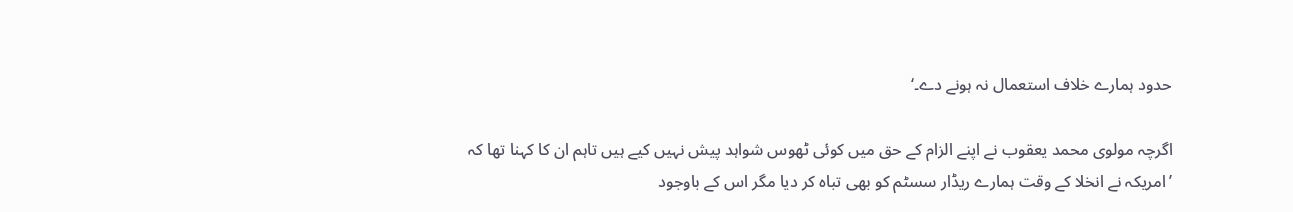حدود ہمارے خلاف استعمال نہ ہونے دے۔‘

اگرچہ مولوی محمد یعقوب نے اپنے الزام کے حق میں کوئی ٹھوس شواہد پیش نہیں کیے ہیں تاہم ان کا کہنا تھا کہ ’امریکہ نے انخلا کے وقت ہمارے ریڈار سسٹم کو بھی تباہ کر دیا مگر اس کے باوجود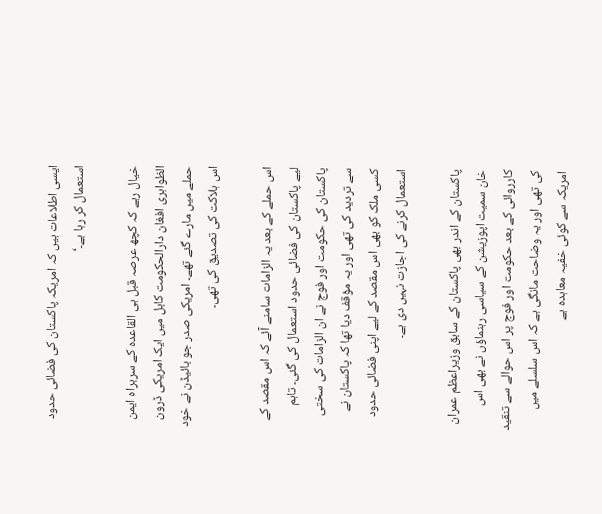ایسی اطلاعات ہیں کہ امریکہ پاکستان کی فضائی حدود استعمال کر رہا ہے۔‘

خیال رہے کہ کچھ عرصہ قبل ہی القاعدہ کے سربراہ ایمن الظواہری افغان دارالحکومت کابل میں ایک امریکی ڈرون حملے میں مارے گئے تھے۔ امریکی صدر جو بائیڈن نے خود اس ہلاکت کی تصدیق کی تھی۔

اس حملے کے بعد یہ الزامات سامنے آئے کہ اس مقصد کے لیے پاکستان کی فضائی حدود استعمال کی گئی۔ تاہم پاکستان کی حکومت اور فوج نے ان الزامات کی سختی سے تردید کی تھی اور یہ مؤقف دیا تھا کہ پاکستان نے کسی ملک کو بھی اس مقصد کے لیے اپنی فضائی حدود استعمال کرنے کی اجازت نہیں دی ہے۔

پاکستان کے اندر بھی پاکستان کے سابق وزیراعظم عمران خان سمیت اپوزیشن کے سیاسی رہنماؤں نے بھی اس کارروائی کے بعد حکومت اور فوج پر اس حوالے سے تنقید کی تھی اور یہ وضاحت مانگی ہے کہ اس سلسلے میں امریکہ سے کوئی خفیہ معاہدہ ہے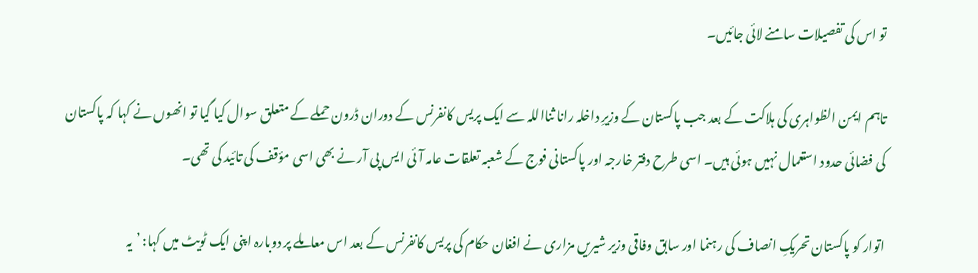تو اس کی تفصیلات سامنے لائی جائیں۔

تاہم ایمن الظواہری کی ہلاکت کے بعد جب پاکستان کے وزیرِ داخلہ رانا ثنااللہ سے ایک پریس کانفرنس کے دوران ڈرون حملے کے متعلق سوال کیا گیا تو انھوں نے کہا کہ پاکستان کی فضائی حدود استعمال نہیں ہوئی ہیں۔ اسی طرح دفتر خارجہ اور پاکستانی فوج کے شعبہ تعلقات عامہ آئی ایس پی آر نے بھی اسی مؤقف کی تائید کی تھی۔

اتوار کو پاکستان تحریکِ انصاف کی رہنما اور سابق وفاقی وزیر شیریں مزاری نے افغان حکام کی پریس کانفرنس کے بعد اس معاملے پر دوبارہ اپنی ایک ٹویٹ میں کہا: ’یہ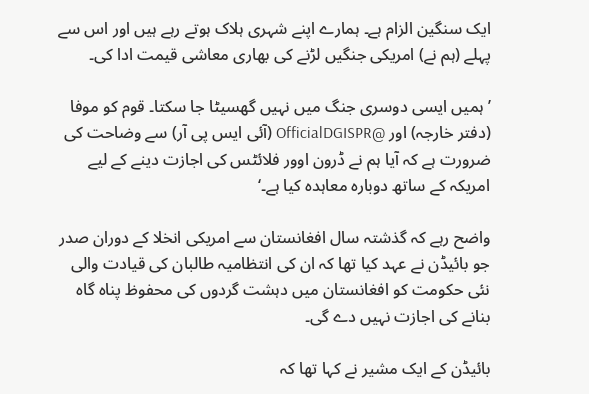ایک سنگین الزام ہے۔ ہمارے اپنے شہری ہلاک ہوتے رہے ہیں اور اس سے پہلے (ہم نے) امریکی جنگیں لڑنے کی بھاری معاشی قیمت ادا کی۔

’ہمیں ایسی دوسری جنگ میں نہیں گھسیٹا جا سکتا۔ قوم کو موفا (دفتر خارجہ) اور @OfficialDGISPR (آئی ایس پی آر) سے وضاحت کی ضرورت ہے کہ آیا ہم نے ڈرون اوور فلائٹس کی اجازت دینے کے لیے امریکہ کے ساتھ دوبارہ معاہدہ کیا ہے۔‘

واضح رہے کہ گذشتہ سال افغانستان سے امریکی انخلا کے دوران صدر جو بائیڈن نے عہد کیا تھا کہ ان کی انتظامیہ طالبان کی قیادت والی نئی حکومت کو افغانستان میں دہشت گردوں کی محفوظ پناہ گاہ بنانے کی اجازت نہیں دے گی۔

بائیڈن کے ایک مشیر نے کہا تھا کہ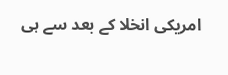امریکی انخلا کے بعد سے ہی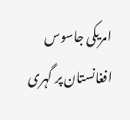امریکی جاسوس افغانستان پر گہری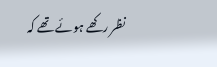نظر رکھے ہوئے تھے کہ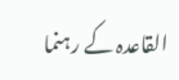القاعدہ کے رہنما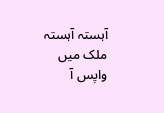آہستہ آہستہ ملک میں واپس آ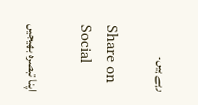رہے ہیں۔

Share on Social

اپنا تبصرہ بھیجیں